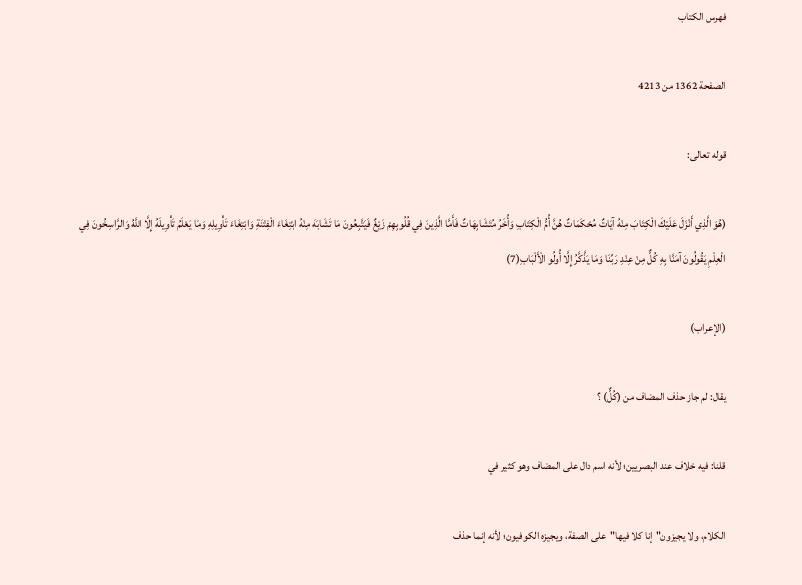فهرس الكتاب

الصفحة 1362 من 4213

قوله تعالى:

(هُوَ الَّذِي أَنْزَلَ عَلَيْكَ الْكِتَابَ مِنْهُ آيَاتٌ مُحْكَمَاتٌ هُنَّ أُمُّ الْكِتَابِ وَأُخَرُ مُتَشَابِهَاتٌ فَأَمَّا الَّذِينَ فِي قُلُوبِهِمْ زَيْغٌ فَيَتَّبِعُونَ مَا تَشَابَهَ مِنْهُ ابْتِغَاءَ الْفِتْنَةِ وَابْتِغَاءَ تَأْوِيلِهِ وَمَا يَعْلَمُ تَأْوِيلَهُ إِلَّا اللَّهُ وَالرَّاسِخُونَ فِي الْعِلْمِ يَقُولُونَ آمَنَّا بِهِ كُلٌّ مِنْ عِنْدِ رَبِّنَا وَمَا يَذَّكَّرُ إِلَّا أُولُو الْأَلْبَابِ(7)

(الإعراب)

يقال: لم جاز حذف المضاف من (كُلٌّ) ؟

قلنا: فيه خلاف عند البصريين؛ لأنه اسم دال على المضاف وهو كثير في

الكلام، ولا يجيزون"إنا كلا فيها"على الصفة، ويجيزه الكوفيون؛ لأنه إنما حذف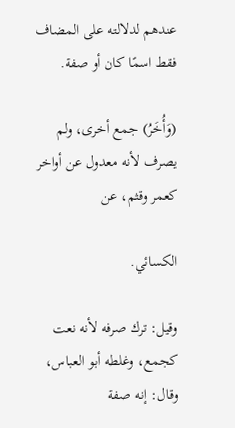عندهم لدلالته على المضاف فقط اسمًا كان أو صفة.

(وَأُخَرُ) جمع أخرى، ولم يصرف لأنه معدول عن أواخر كعمر وقثم، عن

الكسائي.

وقيل: ترك صرفه لأنه نعت كجمع، وغلطه أبو العباس، وقال: إنه صفة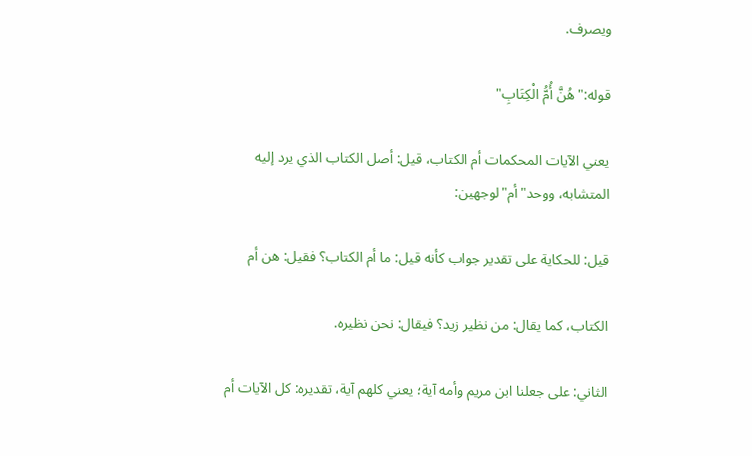ويصرف.

قوله:"هُنَّ أُمُّ الْكِتَابِ"

يعني الآيات المحكمات أم الكتاب، قيل: أصل الكتاب الذي يرد إليه المتشابه، ووحد"أم"لوجهين:

قيل: للحكاية على تقدير جواب كأنه قيل: ما أم الكتاب؟ فقيل: هن أم

الكتاب، كما يقال: من نظير زيد؟ فيقال: نحن نظيره.

الثاني: على جعلنا ابن مريم وأمه آية؛ يعني كلهم آية، تقديره: كل الآيات أم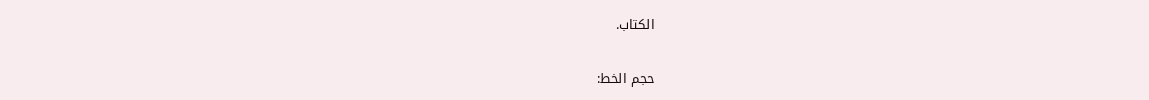الكتاب.

حجم الخط: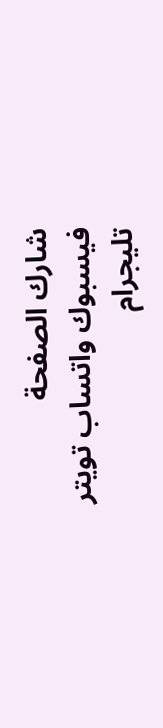شارك الصفحة
فيسبوك واتساب تويتر تليجرام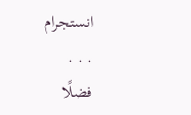انستجرام
. . .
فضلًا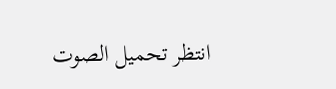انتظر تحميل الصوت